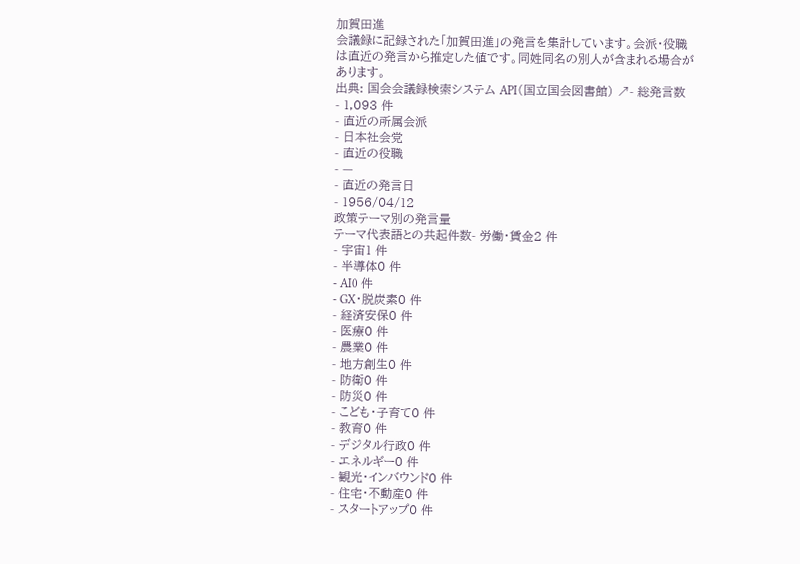加賀田進
会議録に記録された「加賀田進」の発言を集計しています。会派・役職は直近の発言から推定した値です。同姓同名の別人が含まれる場合があります。
出典: 国会会議録検索システム API(国立国会図書館) ↗- 総発言数
- 1,093 件
- 直近の所属会派
- 日本社会党
- 直近の役職
- —
- 直近の発言日
- 1956/04/12
政策テーマ別の発言量
テーマ代表語との共起件数- 労働・賃金2 件
- 宇宙1 件
- 半導体0 件
- AI0 件
- GX・脱炭素0 件
- 経済安保0 件
- 医療0 件
- 農業0 件
- 地方創生0 件
- 防衛0 件
- 防災0 件
- こども・子育て0 件
- 教育0 件
- デジタル行政0 件
- エネルギー0 件
- 観光・インバウンド0 件
- 住宅・不動産0 件
- スタートアップ0 件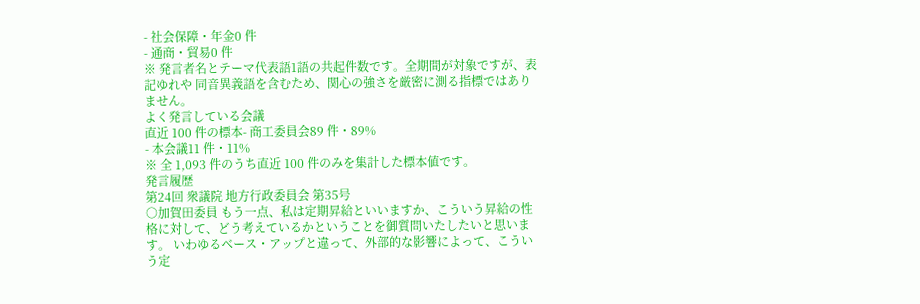- 社会保障・年金0 件
- 通商・貿易0 件
※ 発言者名とテーマ代表語1語の共起件数です。全期間が対象ですが、表記ゆれや 同音異義語を含むため、関心の強さを厳密に測る指標ではありません。
よく発言している会議
直近 100 件の標本- 商工委員会89 件・89%
- 本会議11 件・11%
※ 全 1,093 件のうち直近 100 件のみを集計した標本値です。
発言履歴
第24回 衆議院 地方行政委員会 第35号
○加賀田委員 もう一点、私は定期昇給といいますか、こういう昇給の性格に対して、どう考えているかということを御質問いたしたいと思います。 いわゆるベース・アップと違って、外部的な影響によって、こういう定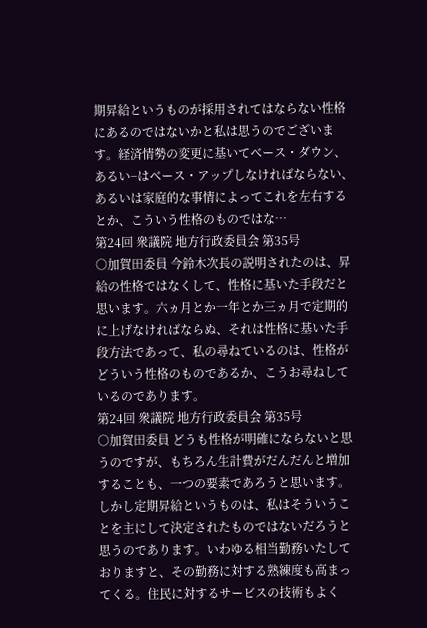期昇給というものが採用されてはならない性格にあるのではないかと私は思うのでございます。経済情勢の変更に基いてベース・ダウン、あるい−はベース・アップしなければならない、あるいは家庭的な事情によってこれを左右するとか、こういう性格のものではな…
第24回 衆議院 地方行政委員会 第35号
○加賀田委員 今鈴木次長の説明されたのは、昇給の性格ではなくして、性格に基いた手段だと思います。六ヵ月とか一年とか三ヵ月で定期的に上げなければならぬ、それは性格に基いた手段方法であって、私の尋ねているのは、性格がどういう性格のものであるか、こうお尋ねしているのであります。
第24回 衆議院 地方行政委員会 第35号
○加賀田委員 どうも性格が明確にならないと思うのですが、もちろん生計費がだんだんと増加することも、一つの要素であろうと思います。しかし定期昇給というものは、私はそういうことを主にして決定されたものではないだろうと思うのであります。いわゆる相当勤務いたしておりますと、その勤務に対する熟練度も高まってくる。住民に対するサービスの技術もよく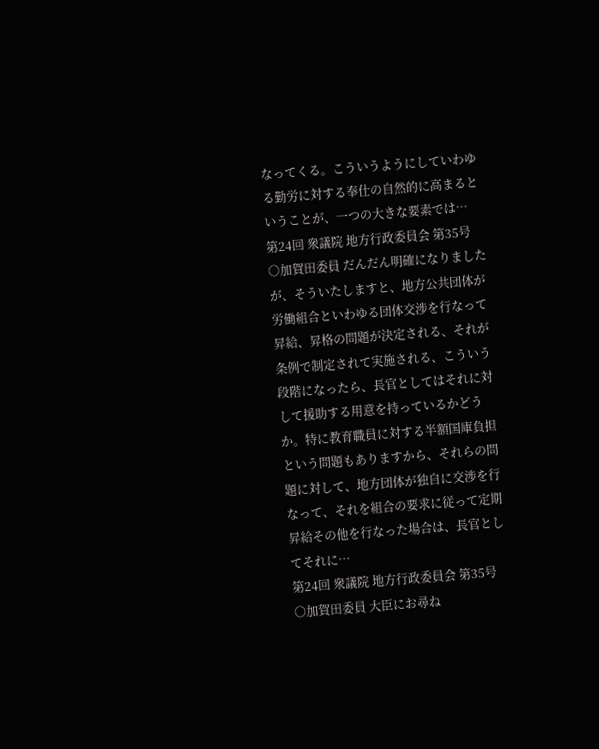なってくる。こういうようにしていわゆる勤労に対する奉仕の自然的に高まるということが、一つの大きな要素では…
第24回 衆議院 地方行政委員会 第35号
○加賀田委員 だんだん明確になりましたが、そういたしますと、地方公共団体が労働組合といわゆる団体交渉を行なって昇給、昇格の問題が決定される、それが条例で制定されて実施される、こういう段階になったら、長官としてはそれに対して援助する用意を持っているかどうか。特に教育職員に対する半額国庫負担という問題もありますから、それらの問題に対して、地方団体が独自に交渉を行なって、それを組合の要求に従って定期昇給その他を行なった場合は、長官としてそれに…
第24回 衆議院 地方行政委員会 第35号
○加賀田委員 大臣にお尋ね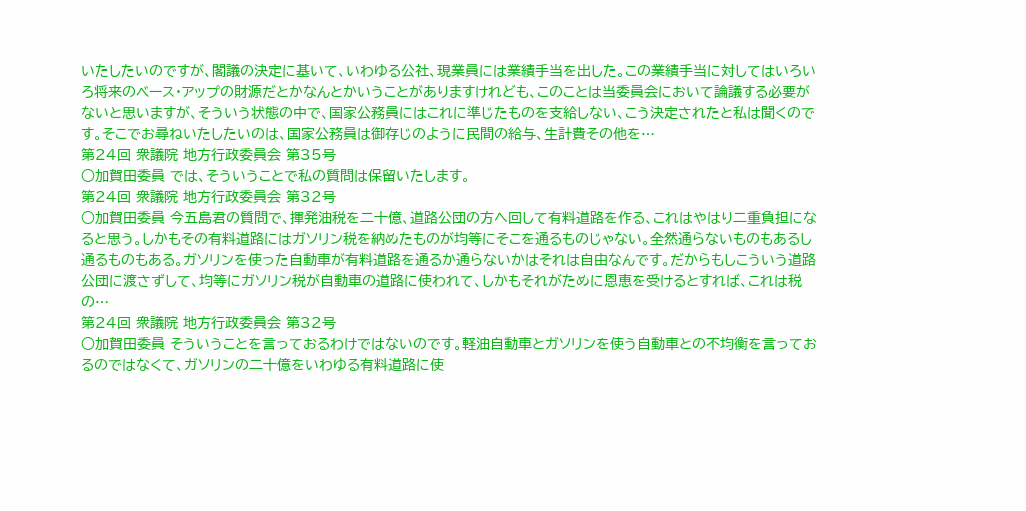いたしたいのですが、閣議の決定に基いて、いわゆる公社、現業員には業績手当を出した。この業績手当に対してはいろいろ将来のベース・アップの財源だとかなんとかいうことがありますけれども、このことは当委員会において論議する必要がないと思いますが、そういう状態の中で、国家公務員にはこれに準じたものを支給しない、こう決定されたと私は聞くのです。そこでお尋ねいたしたいのは、国家公務員は御存じのように民間の給与、生計費その他を…
第24回 衆議院 地方行政委員会 第35号
○加賀田委員 では、そういうことで私の質問は保留いたします。
第24回 衆議院 地方行政委員会 第32号
○加賀田委員 今五島君の質問で、揮発油税を二十億、道路公団の方へ回して有料道路を作る、これはやはり二重負担になると思う。しかもその有料道路にはガソリン税を納めたものが均等にそこを通るものじゃない。全然通らないものもあるし通るものもある。ガソリンを使った自動車が有料道路を通るか通らないかはそれは自由なんです。だからもしこういう道路公団に渡さずして、均等にガソリン税が自動車の道路に使われて、しかもそれがために恩恵を受けるとすれば、これは税の…
第24回 衆議院 地方行政委員会 第32号
○加賀田委員 そういうことを言っておるわけではないのです。軽油自動車とガソリンを使う自動車との不均衡を言っておるのではなくて、ガソリンの二十億をいわゆる有料道路に使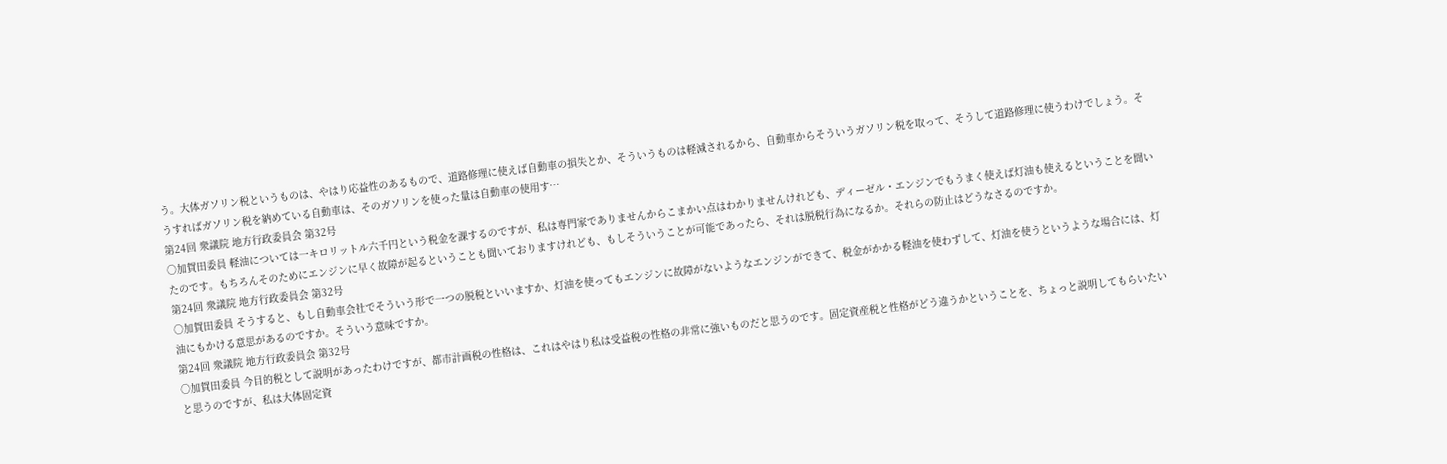う。大体ガソリン税というものは、やはり応益性のあるもので、道路修理に使えば自動車の損失とか、そういうものは軽減されるから、自動車からそういうガソリン税を取って、そうして道路修理に使うわけでしょう。そうすればガソリン税を納めている自動車は、そのガソリンを使った量は自動車の使用す…
第24回 衆議院 地方行政委員会 第32号
○加賀田委員 軽油については一キロリットル六千円という税金を課するのですが、私は専門家でありませんからこまかい点はわかりませんけれども、ディーゼル・エンジンでもうまく使えば灯油も使えるということを聞いたのです。もちろんそのためにエンジンに早く故障が起るということも聞いておりますけれども、もしそういうことが可能であったら、それは脱税行為になるか。それらの防止はどうなさるのですか。
第24回 衆議院 地方行政委員会 第32号
○加賀田委員 そうすると、もし自動車会社でそういう形で一つの脱税といいますか、灯油を使ってもエンジンに故障がないようなエンジンができて、税金がかかる軽油を使わずして、灯油を使うというような場合には、灯油にもかける意思があるのですか。そういう意味ですか。
第24回 衆議院 地方行政委員会 第32号
○加賀田委員 今目的税として説明があったわけですが、都市計画税の性格は、これはやはり私は受益税の性格の非常に強いものだと思うのです。固定資産税と性格がどう違うかということを、ちょっと説明してもらいたいと思うのですが、私は大体固定資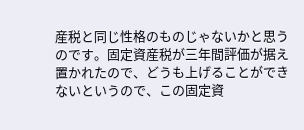産税と同じ性格のものじゃないかと思うのです。固定資産税が三年間評価が据え置かれたので、どうも上げることができないというので、この固定資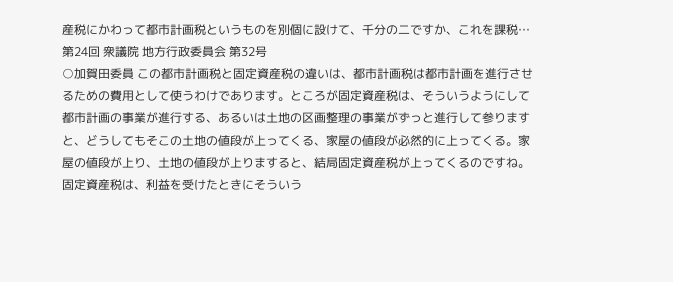産税にかわって都市計画税というものを別個に設けて、千分の二ですか、これを課税…
第24回 衆議院 地方行政委員会 第32号
○加賀田委員 この都市計画税と固定資産税の違いは、都市計画税は都市計画を進行させるための費用として使うわけであります。ところが固定資産税は、そういうようにして都市計画の事業が進行する、あるいは土地の区画整理の事業がずっと進行して参りますと、どうしてもそこの土地の値段が上ってくる、家屋の値段が必然的に上ってくる。家屋の値段が上り、土地の値段が上りますると、結局固定資産税が上ってくるのですね。固定資産税は、利益を受けたときにそういう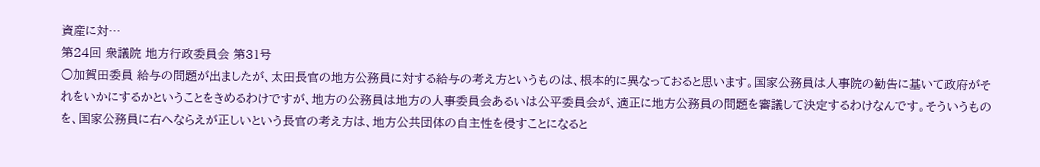資産に対…
第24回 衆議院 地方行政委員会 第31号
○加賀田委員 給与の問題が出ましたが、太田長官の地方公務員に対する給与の考え方というものは、根本的に異なっておると思います。国家公務員は人事院の勧告に基いて政府がそれをいかにするかということをきめるわけですが、地方の公務員は地方の人事委員会あるいは公平委員会が、適正に地方公務員の問題を審議して決定するわけなんです。そういうものを、国家公務員に右へならえが正しいという長官の考え方は、地方公共団体の自主性を侵すことになると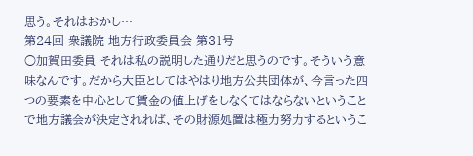思う。それはおかし…
第24回 衆議院 地方行政委員会 第31号
○加賀田委員 それは私の説明した通りだと思うのです。そういう意味なんです。だから大臣としてはやはり地方公共団体が、今言った四つの要素を中心として賃金の値上げをしなくてはならないということで地方議会が決定されれば、その財源処置は極力努力するというこ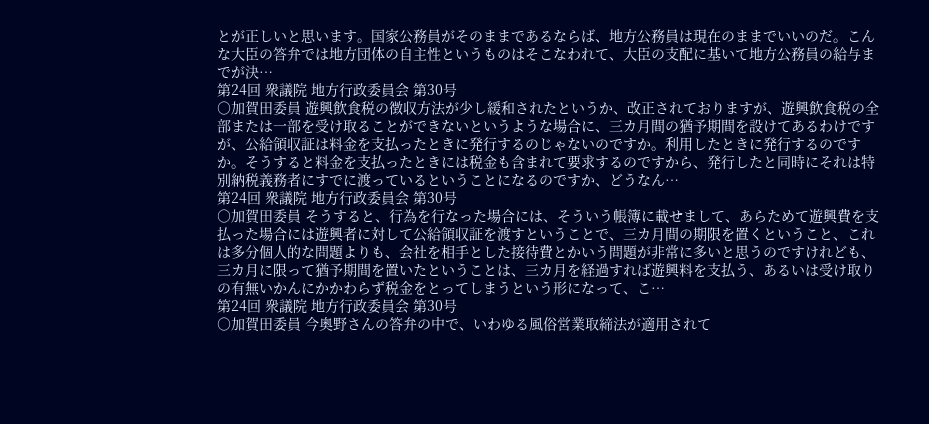とが正しいと思います。国家公務員がそのままであるならば、地方公務員は現在のままでいいのだ。こんな大臣の答弁では地方団体の自主性というものはそこなわれて、大臣の支配に基いて地方公務員の給与までが決…
第24回 衆議院 地方行政委員会 第30号
○加賀田委員 遊興飲食税の徴収方法が少し緩和されたというか、改正されておりますが、遊興飲食税の全部または一部を受け取ることができないというような場合に、三カ月間の猶予期間を設けてあるわけですが、公給領収証は料金を支払ったときに発行するのじゃないのですか。利用したときに発行するのですか。そうすると料金を支払ったときには税金も含まれて要求するのですから、発行したと同時にそれは特別納税義務者にすでに渡っているということになるのですか、どうなん…
第24回 衆議院 地方行政委員会 第30号
○加賀田委員 そうすると、行為を行なった場合には、そういう帳簿に載せまして、あらためて遊興費を支払った場合には遊興者に対して公給領収証を渡すということで、三カ月間の期限を置くということ、これは多分個人的な問題よりも、会社を相手とした接待費とかいう問題が非常に多いと思うのですけれども、三カ月に限って猶予期間を置いたということは、三カ月を経過すれば遊興料を支払う、あるいは受け取りの有無いかんにかかわらず税金をとってしまうという形になって、こ…
第24回 衆議院 地方行政委員会 第30号
○加賀田委員 今奥野さんの答弁の中で、いわゆる風俗営業取締法が適用されて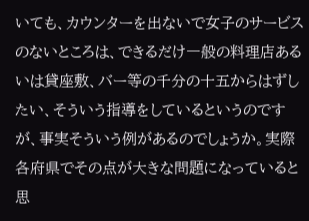いても、カウンターを出ないで女子のサービスのないところは、できるだけ一般の料理店あるいは貸座敷、バー等の千分の十五からはずしたい、そういう指導をしているというのですが、事実そういう例があるのでしょうか。実際各府県でその点が大きな問題になっていると思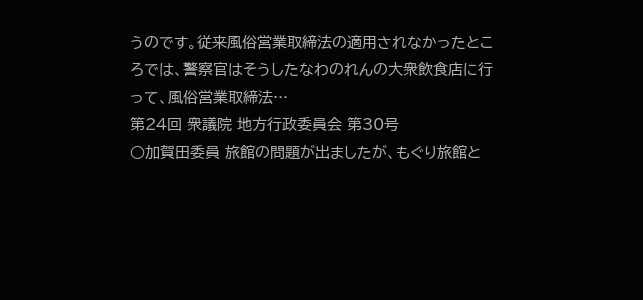うのです。従来風俗営業取締法の適用されなかったところでは、警察官はそうしたなわのれんの大衆飲食店に行って、風俗営業取締法…
第24回 衆議院 地方行政委員会 第30号
○加賀田委員 旅館の問題が出ましたが、もぐり旅館と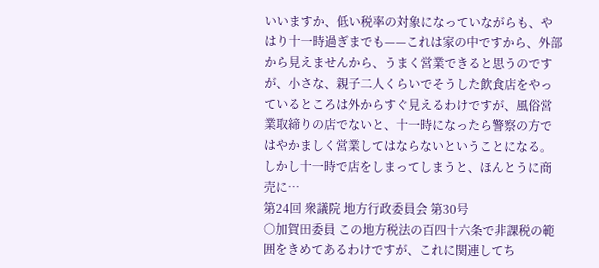いいますか、低い税率の対象になっていながらも、やはり十一時過ぎまでも——これは家の中ですから、外部から見えませんから、うまく営業できると思うのですが、小さな、親子二人くらいでそうした飲食店をやっているところは外からすぐ見えるわけですが、風俗営業取締りの店でないと、十一時になったら警察の方ではやかましく営業してはならないということになる。しかし十一時で店をしまってしまうと、ほんとうに商売に…
第24回 衆議院 地方行政委員会 第30号
○加賀田委員 この地方税法の百四十六条で非課税の範囲をきめてあるわけですが、これに関連してち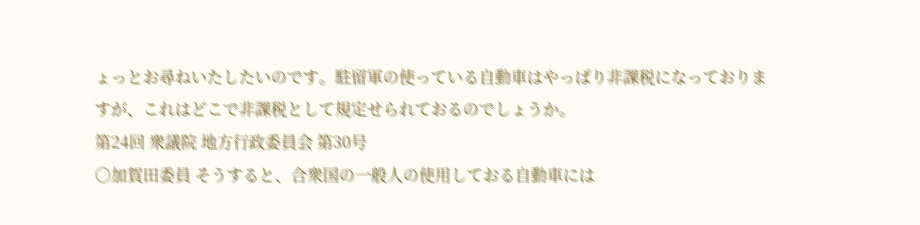ょっとお尋ねいたしたいのです。駐留軍の使っている自動車はやっぱり非課税になっておりますが、これはどこで非課税として規定せられておるのでしょうか。
第24回 衆議院 地方行政委員会 第30号
○加賀田委員 そうすると、合衆国の一般人の使用しておる自動車には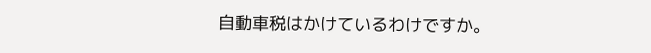自動車税はかけているわけですか。